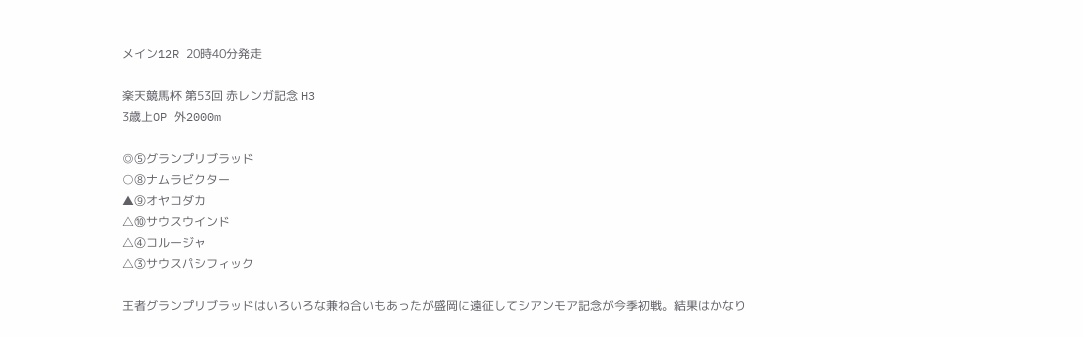メイン12R 20時40分発走

楽天競馬杯 第53回 赤レンガ記念 H3
3歳上OP 外2000m

◎⑤グランプリブラッド
○⑧ナムラビクター
▲⑨オヤコダカ
△⑩サウスウインド
△④コルージャ
△③サウスパシフィック

王者グランプリブラッドはいろいろな兼ね合いもあったが盛岡に遠征してシアンモア記念が今季初戦。結果はかなり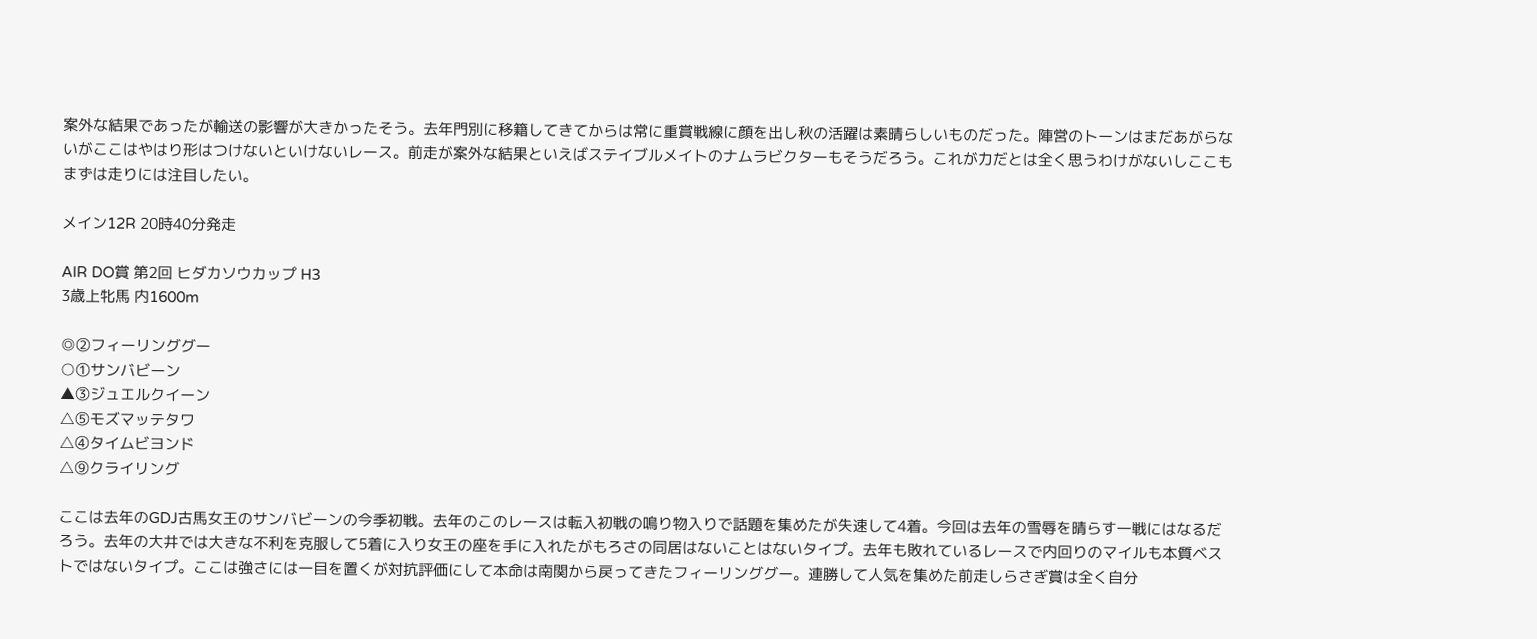案外な結果であったが輸送の影響が大きかったそう。去年門別に移籍してきてからは常に重賞戦線に顔を出し秋の活躍は素晴らしいものだった。陣営のトーンはまだあがらないがここはやはり形はつけないといけないレース。前走が案外な結果といえばステイブルメイトのナムラビクターもそうだろう。これが力だとは全く思うわけがないしここもまずは走りには注目したい。

メイン12R 20時40分発走

AIR DO賞 第2回 ヒダカソウカップ H3
3歳上牝馬 内1600m

◎②フィーリンググー
○①サンバビーン
▲③ジュエルクイーン
△⑤モズマッテタワ
△④タイムビヨンド
△⑨クライリング

ここは去年のGDJ古馬女王のサンバビーンの今季初戦。去年のこのレースは転入初戦の鳴り物入りで話題を集めたが失速して4着。今回は去年の雪辱を晴らす一戦にはなるだろう。去年の大井では大きな不利を克服して5着に入り女王の座を手に入れたがもろさの同居はないことはないタイプ。去年も敗れているレースで内回りのマイルも本質ベストではないタイプ。ここは強さには一目を置くが対抗評価にして本命は南関から戻ってきたフィーリンググー。連勝して人気を集めた前走しらさぎ賞は全く自分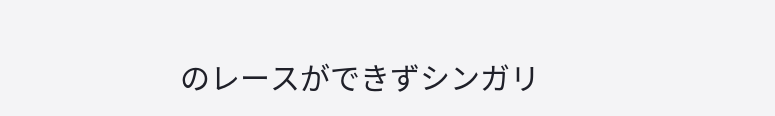のレースができずシンガリ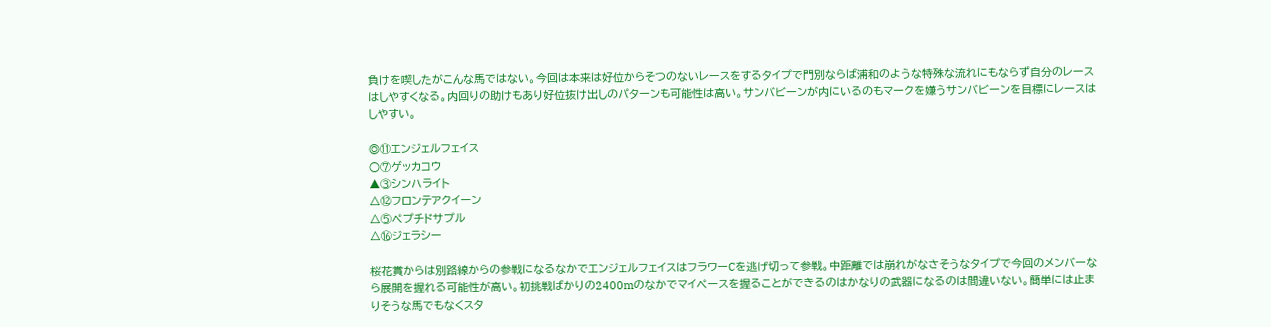負けを喫したがこんな馬ではない。今回は本来は好位からそつのないレースをするタイプで門別ならば浦和のような特殊な流れにもならず自分のレースはしやすくなる。内回りの助けもあり好位抜け出しのパターンも可能性は高い。サンバビーンが内にいるのもマークを嫌うサンバビーンを目標にレースはしやすい。

◎⑪エンジェルフェイス
○⑦ゲッカコウ
▲③シンハライト
△⑫フロンテアクイーン
△⑤ペプチドサプル
△⑯ジェラシー

桜花賞からは別路線からの参戦になるなかでエンジェルフェイスはフラワーCを逃げ切って参戦。中距離では崩れがなさそうなタイプで今回のメンバーなら展開を握れる可能性が高い。初挑戦ばかりの2400mのなかでマイペースを握ることができるのはかなりの武器になるのは間違いない。簡単には止まりそうな馬でもなくスタ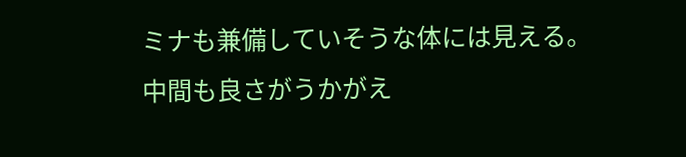ミナも兼備していそうな体には見える。中間も良さがうかがえ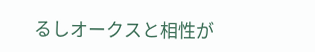るしオークスと相性が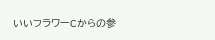いいフラワーCからの参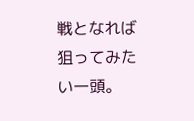戦となれば狙ってみたい一頭。